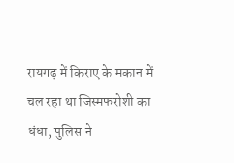रायगढ़ में किराए के मकान में चल रहा था जिस्मफरोशी का धंधा, पुलिस ने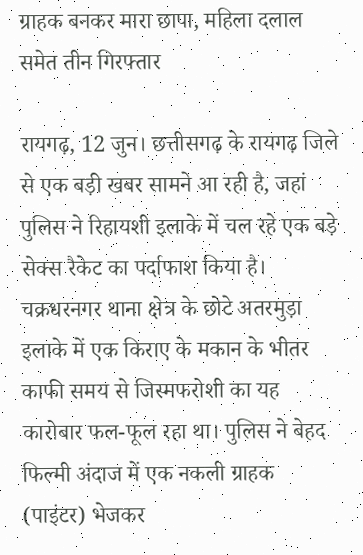ग्राहक बनकर मारा छापा, महिला दलाल समेत तीन गिरफ्तार

रायगढ़, 12 जुन। छत्तीसगढ़ के रायगढ़ जिले से एक बड़ी खबर सामने आ रही है, जहां पुलिस ने रिहायशी इलाके में चल रहे एक बड़े सेक्स रैकेट का पर्दाफाश किया है। चक्रधरनगर थाना क्षेत्र के छोटे अतरमुड़ा इलाके में एक किराए के मकान के भीतर काफी समय से जिस्मफरोशी का यह कारोबार फल-फूल रहा था। पुलिस ने बेहद फिल्मी अंदाज में एक नकली ग्राहक (पाइंटर) भेजकर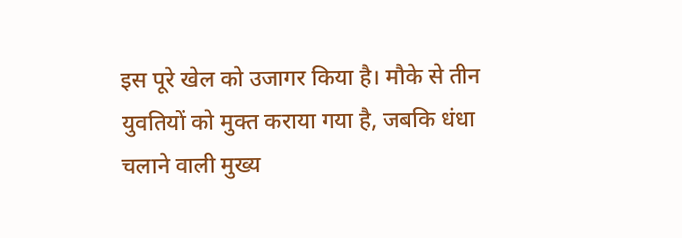इस पूरे खेल को उजागर किया है। मौके से तीन युवतियों को मुक्त कराया गया है, जबकि धंधा चलाने वाली मुख्य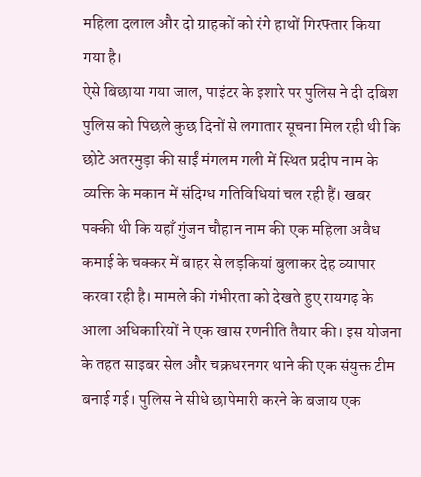महिला दलाल और दो ग्राहकों को रंगे हाथों गिरफ्तार किया गया है।
ऐसे बिछाया गया जाल, पाइंटर के इशारे पर पुलिस ने दी दबिश
पुलिस को पिछले कुछ दिनों से लगातार सूचना मिल रही थी कि छोटे अतरमुड़ा की साईं मंगलम गली में स्थित प्रदीप नाम के व्यक्ति के मकान में संदिग्ध गतिविधियां चल रही हैं। खबर पक्की थी कि यहाँ गुंजन चौहान नाम की एक महिला अवैध कमाई के चक्कर में बाहर से लड़कियां बुलाकर देह व्यापार करवा रही है। मामले की गंभीरता को देखते हुए रायगढ़ के आला अधिकारियों ने एक खास रणनीति तैयार की। इस योजना के तहत साइबर सेल और चक्रधरनगर थाने की एक संयुक्त टीम बनाई गई। पुलिस ने सीधे छापेमारी करने के बजाय एक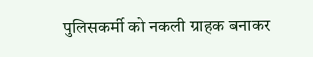पुलिसकर्मी को नकली ग्राहक बनाकर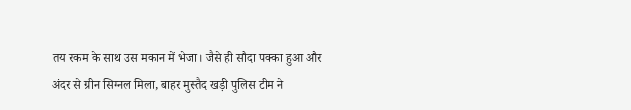तय रकम के साथ उस मकान में भेजा। जैसे ही सौदा पक्का हुआ और अंदर से ग्रीन सिग्नल मिला, बाहर मुस्तैद खड़ी पुलिस टीम ने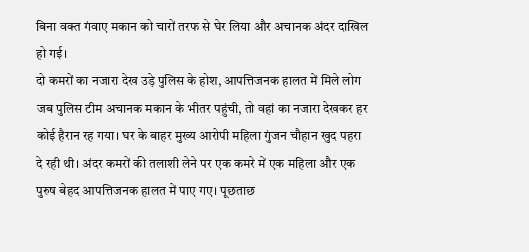बिना वक्त गंवाए मकान को चारों तरफ से घेर लिया और अचानक अंदर दाखिल हो गई।
दो कमरों का नजारा देख उड़े पुलिस के होश, आपत्तिजनक हालत में मिले लोग
जब पुलिस टीम अचानक मकान के भीतर पहुंची, तो वहां का नजारा देखकर हर कोई हैरान रह गया। घर के बाहर मुख्य आरोपी महिला गुंजन चौहान खुद पहरा दे रही थी। अंदर कमरों की तलाशी लेने पर एक कमरे में एक महिला और एक पुरुष बेहद आपत्तिजनक हालत में पाए गए। पूछताछ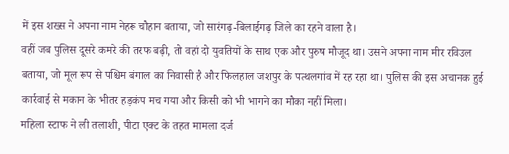में इस शख्स ने अपना नाम नेहरू चौहान बताया, जो सारंगढ़-बिलाईगढ़ जिले का रहने वाला है।
वहीं जब पुलिस दूसरे कमरे की तरफ बढ़ी, तो वहां दो युवतियों के साथ एक और पुरुष मौजूद था। उसने अपना नाम मीर रविउल बताया, जो मूल रूप से पश्चिम बंगाल का निवासी है और फिलहाल जशपुर के पत्थलगांव में रह रहा था। पुलिस की इस अचानक हुई कार्रवाई से मकान के भीतर हड़कंप मच गया और किसी को भी भागने का मौका नहीं मिला।
महिला स्टाफ ने ली तलाशी, पीटा एक्ट के तहत मामला दर्ज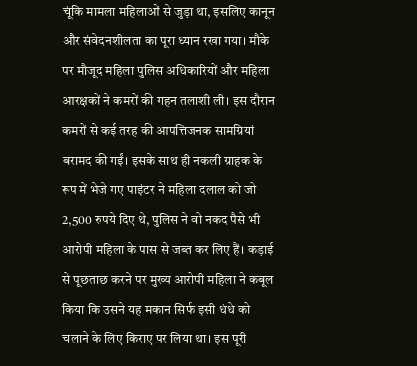चूंकि मामला महिलाओं से जुड़ा था, इसलिए कानून और संवेदनशीलता का पूरा ध्यान रखा गया। मौके पर मौजूद महिला पुलिस अधिकारियों और महिला आरक्षकों ने कमरों की गहन तलाशी ली। इस दौरान कमरों से कई तरह की आपत्तिजनक सामग्रियां बरामद की गईं। इसके साथ ही नकली ग्राहक के रूप में भेजे गए पाइंटर ने महिला दलाल को जो 2,500 रुपये दिए थे, पुलिस ने वो नकद पैसे भी आरोपी महिला के पास से जब्त कर लिए हैं। कड़ाई से पूछताछ करने पर मुख्य आरोपी महिला ने कबूल किया कि उसने यह मकान सिर्फ इसी धंधे को चलाने के लिए किराए पर लिया था। इस पूरी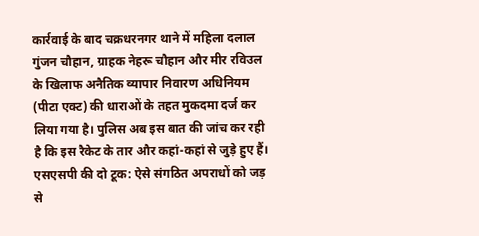कार्रवाई के बाद चक्रधरनगर थाने में महिला दलाल गुंजन चौहान, ग्राहक नेहरू चौहान और मीर रविउल के खिलाफ अनैतिक व्यापार निवारण अधिनियम (पीटा एक्ट) की धाराओं के तहत मुकदमा दर्ज कर लिया गया है। पुलिस अब इस बात की जांच कर रही है कि इस रैकेट के तार और कहां-कहां से जुड़े हुए हैं।
एसएसपी की दो टूक: ऐसे संगठित अपराधों को जड़ से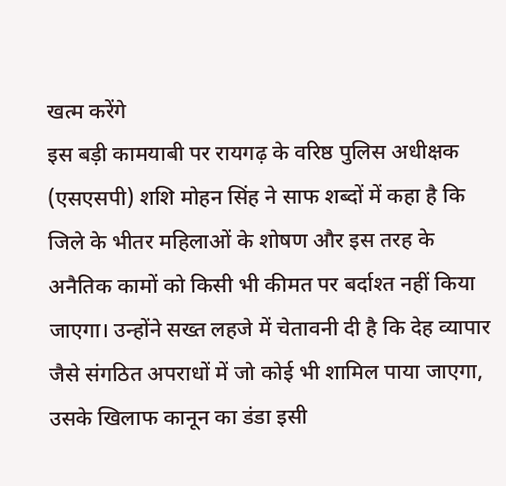खत्म करेंगे
इस बड़ी कामयाबी पर रायगढ़ के वरिष्ठ पुलिस अधीक्षक (एसएसपी) शशि मोहन सिंह ने साफ शब्दों में कहा है कि जिले के भीतर महिलाओं के शोषण और इस तरह के अनैतिक कामों को किसी भी कीमत पर बर्दाश्त नहीं किया जाएगा। उन्होंने सख्त लहजे में चेतावनी दी है कि देह व्यापार जैसे संगठित अपराधों में जो कोई भी शामिल पाया जाएगा, उसके खिलाफ कानून का डंडा इसी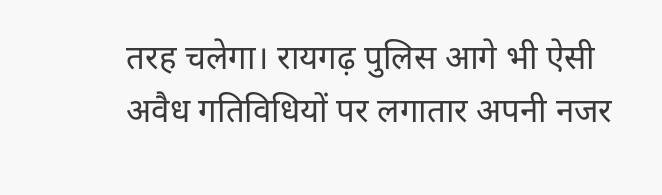तरह चलेगा। रायगढ़ पुलिस आगे भी ऐसी अवैध गतिविधियों पर लगातार अपनी नजर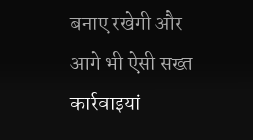बनाए रखेगी और आगे भी ऐसी सख्त कार्रवाइयां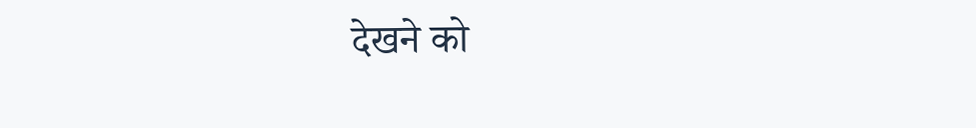देखने को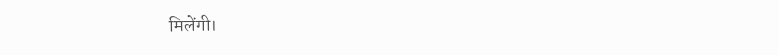मिलेंगी।